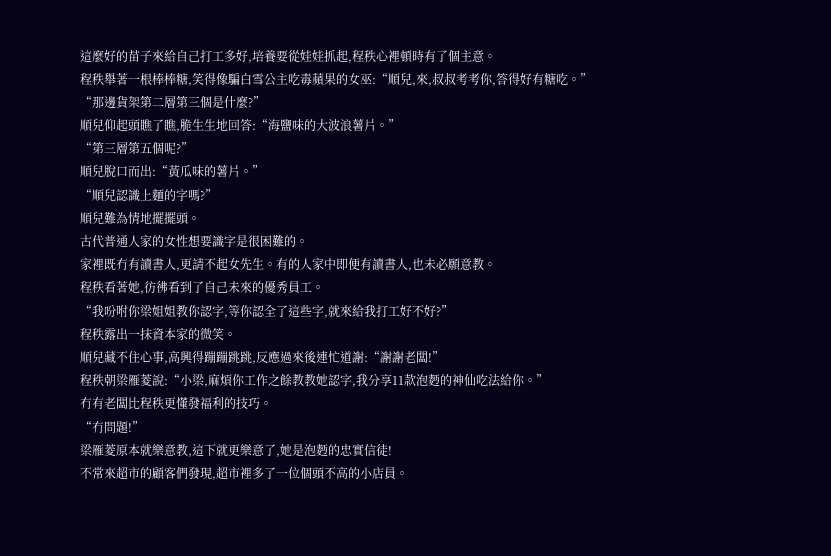這麼好的苗子來給自己打工多好,培養要從娃娃抓起,程秩心裡頓時有了個主意。
程秩舉著一根棒棒糖,笑得像騙白雪公主吃毒蘋果的女巫:“順兒,來,叔叔考考你,答得好有糖吃。”
“那邊貨架第二層第三個是什麼?”
順兒仰起頭瞧了瞧,脆生生地回答:“海鹽味的大波浪薯片。”
“第三層第五個呢?”
順兒脫口而出:“黃瓜味的薯片。”
“順兒認識上麵的字嗎?”
順兒難為情地擺擺頭。
古代普通人家的女性想要識字是很困難的。
家裡既冇有讀書人,更請不起女先生。有的人家中即便有讀書人,也未必願意教。
程秩看著她,彷彿看到了自己未來的優秀員工。
“我吩咐你梁姐姐教你認字,等你認全了這些字,就來給我打工好不好?”
程秩露出一抹資本家的微笑。
順兒藏不住心事,高興得蹦蹦跳跳,反應過來後連忙道謝:“謝謝老闆!”
程秩朝梁雁菱說:“小梁,麻煩你工作之餘教教她認字,我分享11款泡麪的神仙吃法給你。”
冇有老闆比程秩更懂發福利的技巧。
“冇問題!”
梁雁菱原本就樂意教,這下就更樂意了,她是泡麪的忠實信徒!
不常來超市的顧客們發現,超市裡多了一位個頭不高的小店員。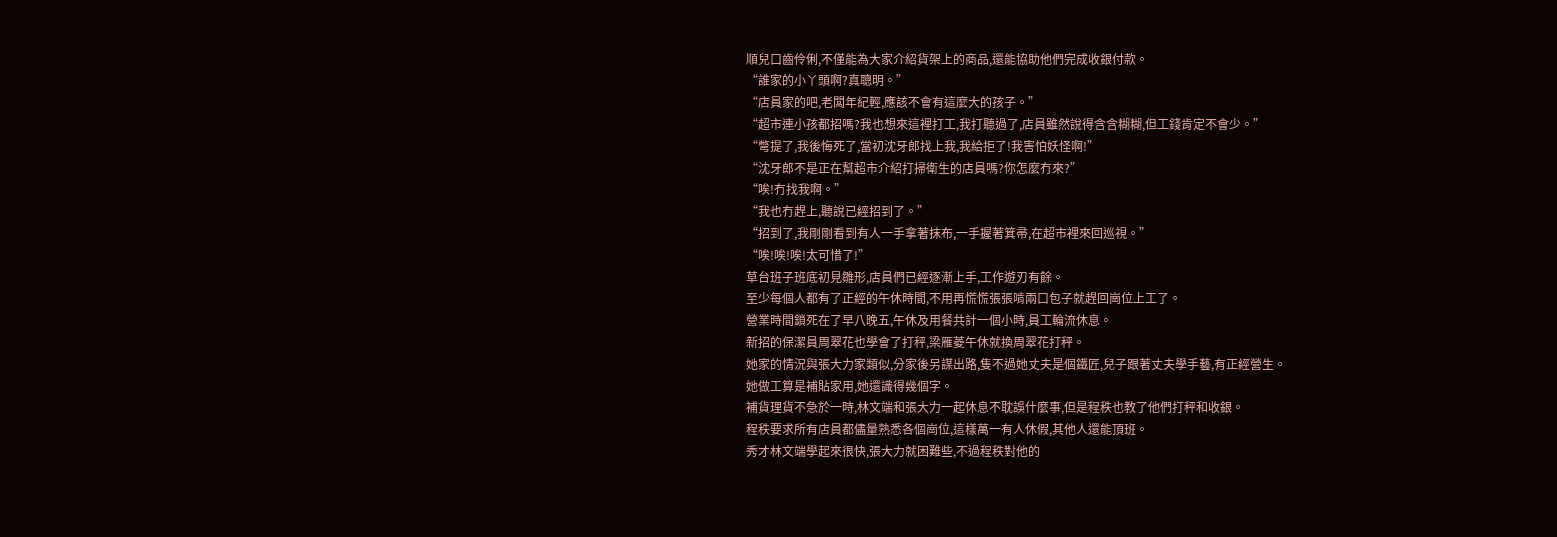順兒口齒伶俐,不僅能為大家介紹貨架上的商品,還能協助他們完成收銀付款。
“誰家的小丫頭啊?真聰明。”
“店員家的吧,老闆年紀輕,應該不會有這麼大的孩子。”
“超市連小孩都招嗎?我也想來這裡打工,我打聽過了,店員雖然說得含含糊糊,但工錢肯定不會少。”
“彆提了,我後悔死了,當初沈牙郎找上我,我給拒了!我害怕妖怪啊!”
“沈牙郎不是正在幫超市介紹打掃衛生的店員嗎?你怎麼冇來?”
“唉!冇找我啊。”
“我也冇趕上,聽說已經招到了。”
“招到了,我剛剛看到有人一手拿著抹布,一手握著箕帚,在超市裡來回巡視。”
“唉!唉!唉!太可惜了!”
草台班子班底初見雛形,店員們已經逐漸上手,工作遊刃有餘。
至少每個人都有了正經的午休時間,不用再慌慌張張啃兩口包子就趕回崗位上工了。
營業時間鎖死在了早八晚五,午休及用餐共計一個小時,員工輪流休息。
新招的保潔員周翠花也學會了打秤,梁雁菱午休就換周翠花打秤。
她家的情況與張大力家類似,分家後另謀出路,隻不過她丈夫是個鐵匠,兒子跟著丈夫學手藝,有正經營生。
她做工算是補貼家用,她還識得幾個字。
補貨理貨不急於一時,林文端和張大力一起休息不耽誤什麼事,但是程秩也教了他們打秤和收銀。
程秩要求所有店員都儘量熟悉各個崗位,這樣萬一有人休假,其他人還能頂班。
秀才林文端學起來很快,張大力就困難些,不過程秩對他的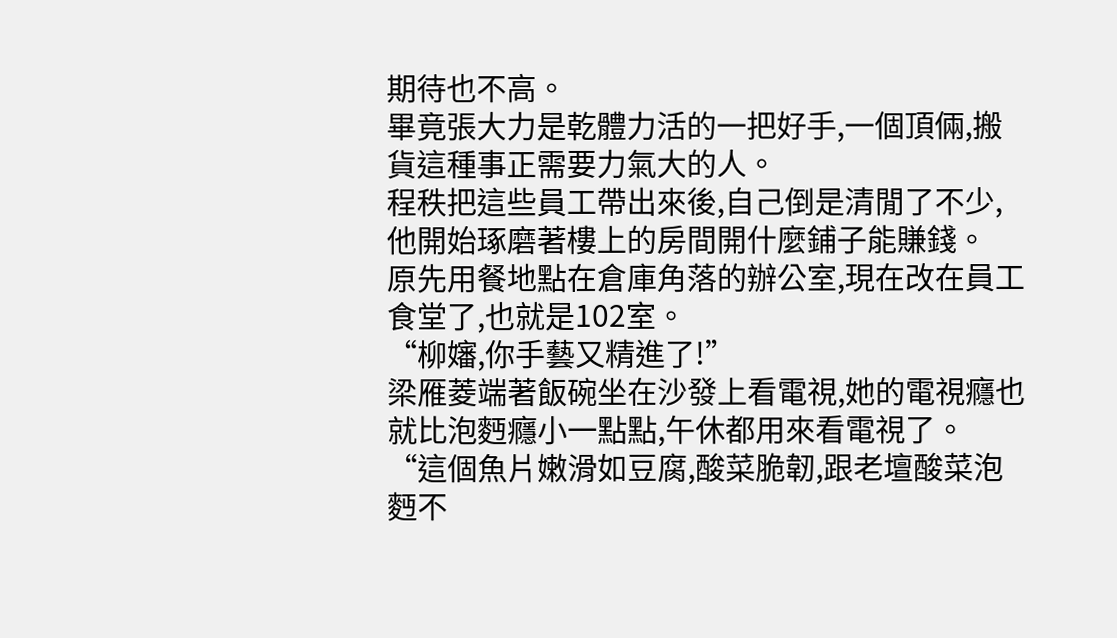期待也不高。
畢竟張大力是乾體力活的一把好手,一個頂倆,搬貨這種事正需要力氣大的人。
程秩把這些員工帶出來後,自己倒是清閒了不少,他開始琢磨著樓上的房間開什麼鋪子能賺錢。
原先用餐地點在倉庫角落的辦公室,現在改在員工食堂了,也就是102室。
“柳嬸,你手藝又精進了!”
梁雁菱端著飯碗坐在沙發上看電視,她的電視癮也就比泡麪癮小一點點,午休都用來看電視了。
“這個魚片嫩滑如豆腐,酸菜脆韌,跟老壇酸菜泡麪不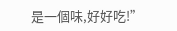是一個味,好好吃!”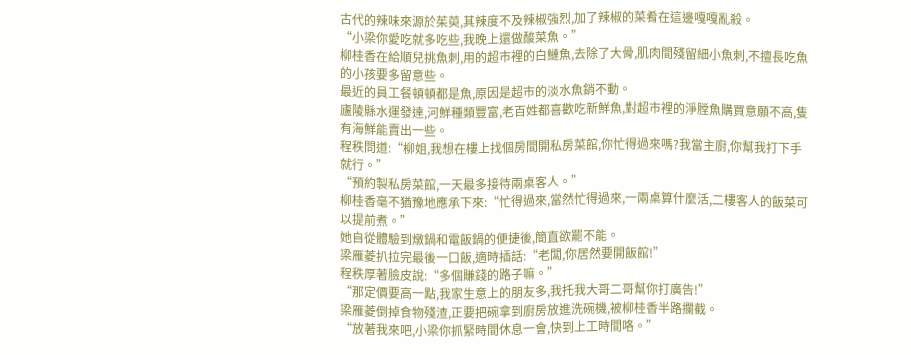古代的辣味來源於茱萸,其辣度不及辣椒強烈,加了辣椒的菜肴在這邊嘎嘎亂殺。
“小梁你愛吃就多吃些,我晚上還做酸菜魚。”
柳桂香在給順兒挑魚刺,用的超市裡的白鰱魚,去除了大骨,肌肉間殘留細小魚刺,不擅長吃魚的小孩要多留意些。
最近的員工餐頓頓都是魚,原因是超市的淡水魚銷不動。
廬陵縣水運發達,河鮮種類豐富,老百姓都喜歡吃新鮮魚,對超市裡的淨膛魚購買意願不高,隻有海鮮能賣出一些。
程秩問道:“柳姐,我想在樓上找個房間開私房菜館,你忙得過來嗎?我當主廚,你幫我打下手就行。”
“預約製私房菜館,一天最多接待兩桌客人。”
柳桂香毫不猶豫地應承下來:“忙得過來,當然忙得過來,一兩桌算什麼活,二樓客人的飯菜可以提前煮。”
她自從體驗到燉鍋和電飯鍋的便捷後,簡直欲罷不能。
梁雁菱扒拉完最後一口飯,適時插話:“老闆,你居然要開飯館!”
程秩厚著臉皮說:“多個賺錢的路子嘛。”
“那定價要高一點,我家生意上的朋友多,我托我大哥二哥幫你打廣告!”
梁雁菱倒掉食物殘渣,正要把碗拿到廚房放進洗碗機,被柳桂香半路攔截。
“放著我來吧,小梁你抓緊時間休息一會,快到上工時間咯。”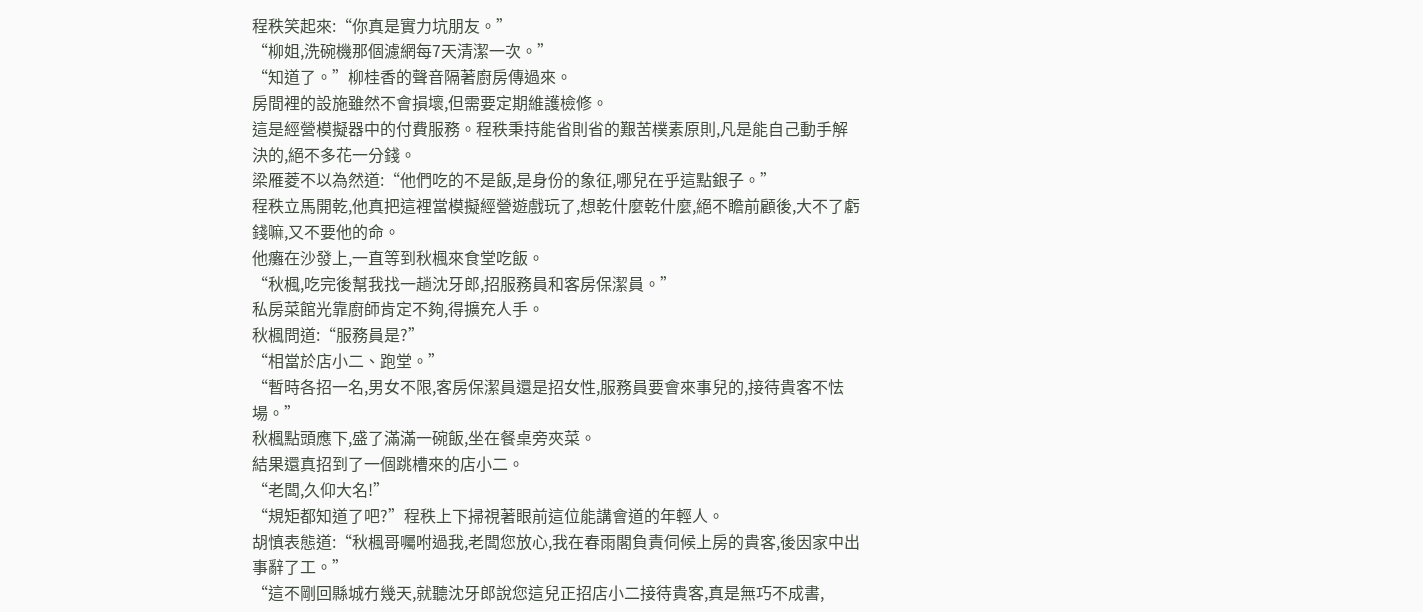程秩笑起來:“你真是實力坑朋友。”
“柳姐,洗碗機那個濾網每7天清潔一次。”
“知道了。”柳桂香的聲音隔著廚房傳過來。
房間裡的設施雖然不會損壞,但需要定期維護檢修。
這是經營模擬器中的付費服務。程秩秉持能省則省的艱苦樸素原則,凡是能自己動手解決的,絕不多花一分錢。
梁雁菱不以為然道:“他們吃的不是飯,是身份的象征,哪兒在乎這點銀子。”
程秩立馬開乾,他真把這裡當模擬經營遊戲玩了,想乾什麼乾什麼,絕不瞻前顧後,大不了虧錢嘛,又不要他的命。
他癱在沙發上,一直等到秋楓來食堂吃飯。
“秋楓,吃完後幫我找一趟沈牙郎,招服務員和客房保潔員。”
私房菜館光靠廚師肯定不夠,得擴充人手。
秋楓問道:“服務員是?”
“相當於店小二、跑堂。”
“暫時各招一名,男女不限,客房保潔員還是招女性,服務員要會來事兒的,接待貴客不怯場。”
秋楓點頭應下,盛了滿滿一碗飯,坐在餐桌旁夾菜。
結果還真招到了一個跳槽來的店小二。
“老闆,久仰大名!”
“規矩都知道了吧?”程秩上下掃視著眼前這位能講會道的年輕人。
胡慎表態道:“秋楓哥囑咐過我,老闆您放心,我在春雨閣負責伺候上房的貴客,後因家中出事辭了工。”
“這不剛回縣城冇幾天,就聽沈牙郎說您這兒正招店小二接待貴客,真是無巧不成書,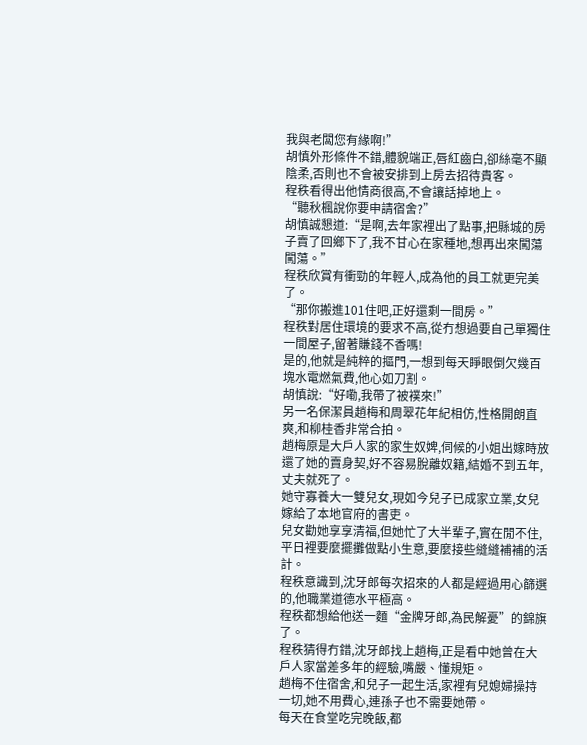我與老闆您有緣啊!”
胡慎外形條件不錯,體貌端正,唇紅齒白,卻絲毫不顯陰柔,否則也不會被安排到上房去招待貴客。
程秩看得出他情商很高,不會讓話掉地上。
“聽秋楓說你要申請宿舍?”
胡慎誠懇道:“是啊,去年家裡出了點事,把縣城的房子賣了回鄉下了,我不甘心在家種地,想再出來闖蕩闖蕩。”
程秩欣賞有衝勁的年輕人,成為他的員工就更完美了。
“那你搬進101住吧,正好還剩一間房。”
程秩對居住環境的要求不高,從冇想過要自己單獨住一間屋子,留著賺錢不香嗎!
是的,他就是純粹的摳門,一想到每天睜眼倒欠幾百塊水電燃氣費,他心如刀割。
胡慎說:“好嘞,我帶了被襆來!”
另一名保潔員趙梅和周翠花年紀相仿,性格開朗直爽,和柳桂香非常合拍。
趙梅原是大戶人家的家生奴婢,伺候的小姐出嫁時放還了她的賣身契,好不容易脫離奴籍,結婚不到五年,丈夫就死了。
她守寡養大一雙兒女,現如今兒子已成家立業,女兒嫁給了本地官府的書吏。
兒女勸她享享清福,但她忙了大半輩子,實在閒不住,平日裡要麼擺攤做點小生意,要麼接些縫縫補補的活計。
程秩意識到,沈牙郎每次招來的人都是經過用心篩選的,他職業道德水平極高。
程秩都想給他送一麵“金牌牙郎,為民解憂”的錦旗了。
程秩猜得冇錯,沈牙郎找上趙梅,正是看中她曾在大戶人家當差多年的經驗,嘴嚴、懂規矩。
趙梅不住宿舍,和兒子一起生活,家裡有兒媳婦操持一切,她不用費心,連孫子也不需要她帶。
每天在食堂吃完晚飯,都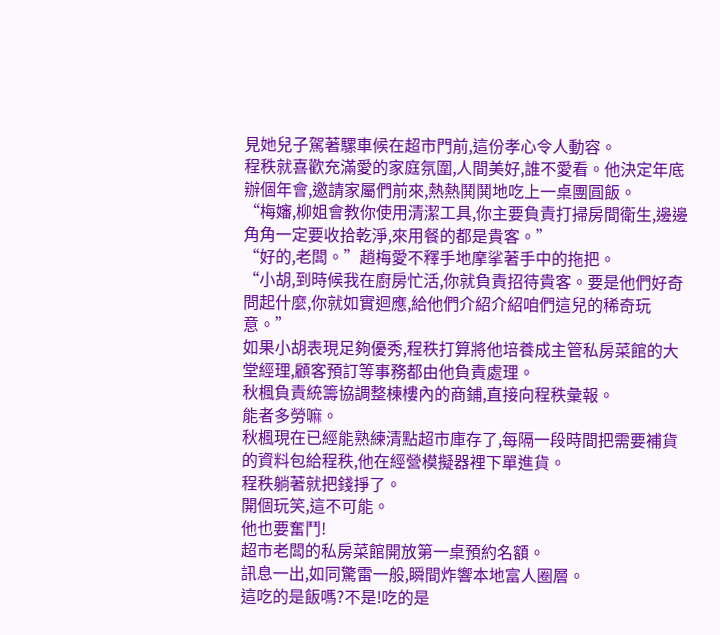見她兒子駕著騾車候在超市門前,這份孝心令人動容。
程秩就喜歡充滿愛的家庭氛圍,人間美好,誰不愛看。他決定年底辦個年會,邀請家屬們前來,熱熱鬨鬨地吃上一桌團圓飯。
“梅嬸,柳姐會教你使用清潔工具,你主要負責打掃房間衛生,邊邊角角一定要收拾乾淨,來用餐的都是貴客。”
“好的,老闆。”趙梅愛不釋手地摩挲著手中的拖把。
“小胡,到時候我在廚房忙活,你就負責招待貴客。要是他們好奇問起什麼,你就如實迴應,給他們介紹介紹咱們這兒的稀奇玩意。”
如果小胡表現足夠優秀,程秩打算將他培養成主管私房菜館的大堂經理,顧客預訂等事務都由他負責處理。
秋楓負責統籌協調整棟樓內的商鋪,直接向程秩彙報。
能者多勞嘛。
秋楓現在已經能熟練清點超市庫存了,每隔一段時間把需要補貨的資料包給程秩,他在經營模擬器裡下單進貨。
程秩躺著就把錢掙了。
開個玩笑,這不可能。
他也要奮鬥!
超市老闆的私房菜館開放第一桌預約名額。
訊息一出,如同驚雷一般,瞬間炸響本地富人圈層。
這吃的是飯嗎?不是!吃的是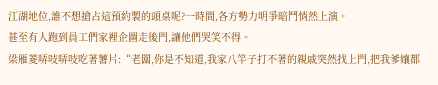江湖地位,誰不想搶占這預約製的頭桌呢?一時間,各方勢力明爭暗鬥悄然上演。
甚至有人跑到員工們家裡企圖走後門,讓他們哭笑不得。
梁雁菱哢吱哢吱吃著薯片:“老闆,你是不知道,我家八竿子打不著的親戚突然找上門,把我爹孃都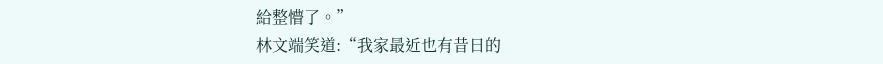給整懵了。”
林文端笑道:“我家最近也有昔日的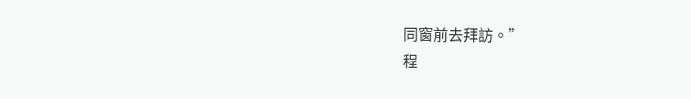同窗前去拜訪。”
程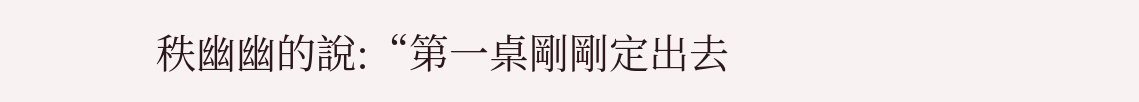秩幽幽的說:“第一桌剛剛定出去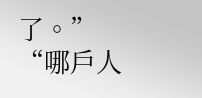了。”
“哪戶人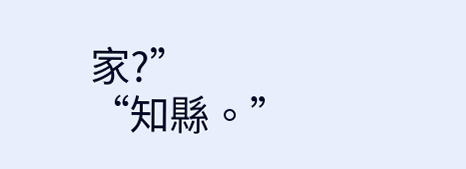家?”
“知縣。”